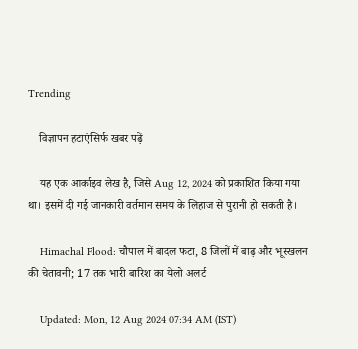Trending

    विज्ञापन हटाएंसिर्फ खबर पढ़ें

    यह एक आर्काइव लेख है, जिसे Aug 12, 2024 को प्रकाशित किया गया था। इसमें दी गई जानकारी वर्तमान समय के लिहाज से पुरानी हो सकती है।

    Himachal Flood: चौपाल में बादल फटा, 8 जिलों में बाढ़ और भूस्खलन की चेतावनी; 17 तक भारी बारिश का येलो अलर्ट

    Updated: Mon, 12 Aug 2024 07:34 AM (IST)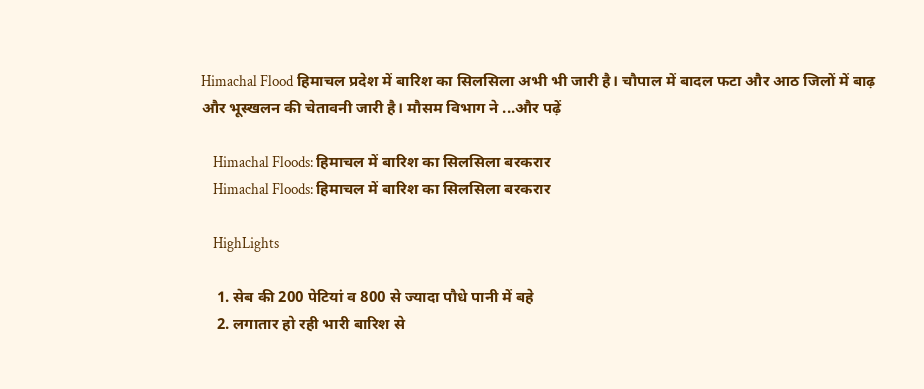Himachal Flood हिमाचल प्रदेश में बारिश का सिलसिला अभी भी जारी है। चौपाल में बादल फटा और आठ जिलों में बाढ़ और भूस्खलन की चेतावनी जारी है। मौसम विभाग ने ...और पढ़ें

    Himachal Floods: हिमाचल में बारिश का सिलसिला बरकरार
    Himachal Floods: हिमाचल में बारिश का सिलसिला बरकरार

    HighLights

    1. सेब की 200 पेटियां व 800 से ज्यादा पौधे पानी में बहे
    2. लगातार हो रही भारी बारिश से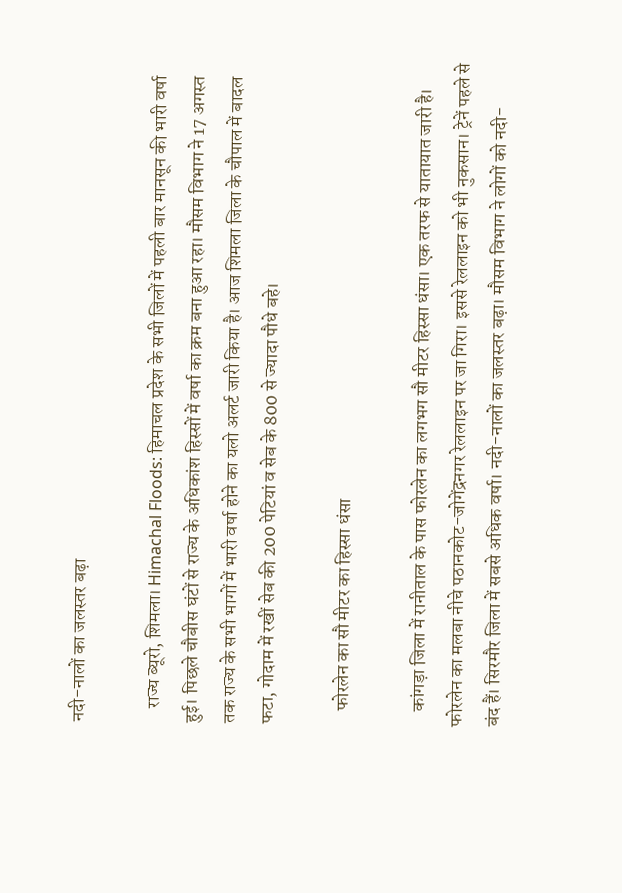नदी-नालों का जलस्तर बढ़ा

    राज्य ब्यूरो, शिमला। Himachal Floods: हिमाचल प्रदेश के सभी जिलों में पहली बार मानसून की भारी वर्षा हुई। पिछले चौबीस घंटों से राज्य के अधिकांश हिस्सों में वर्षा का क्रम बना हुआ रहा। मौसम विभाग ने 17 अगस्त तक राज्य के सभी भागों में भारी वर्षा होने का यलो अलर्ट जारी किया है। आज शिमला जिला के चौपाल में बादल फटा, गोदाम में रखीं सेब की 200 पेटियां व सेब के 800 से ज्यादा पौधे बहे।

    फोरलेन का सौ मीटर का हिस्‍सा धंसा

    कांगड़ा जिला में रानीताल के पास फोरलेन का लगभग सौ मीटर हिस्सा धंसा। एक तरफ से यातायात जारी है। फोरलेन का मलबा नीचे पठानकोट-जोगेंद्रनगर रेललाइन पर जा गिरा। इससे रेललाइन को भी नुकसान। ट्रेनें पहले से बंद हैं। सिरमौर जिला में सबसे अधिक वर्षा। नदी-नालों का जलस्तर बढ़ा। मौसम विभाग ने लोगों को नदी-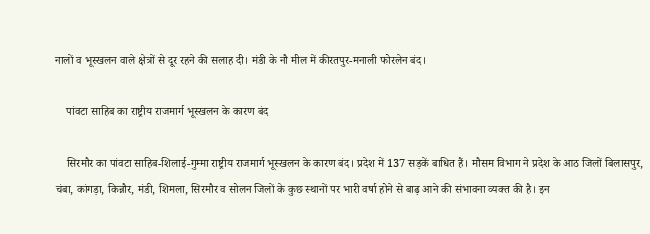नालों व भूस्खलन वाले क्षेत्रों से दूर रहने की सलाह दी। मंडी के नौ मील में कीरतपुर-मनाली फोरलेन बंद।

    पांवटा साहिब का राष्ट्रीय राजमार्ग भूस्खलन के कारण बंद

    सिरमौर का पांवटा साहिब-शिलाई-गुम्मा राष्ट्रीय राजमार्ग भूस्खलन के कारण बंद। प्रदेश में 137 सड़कें बाधित हैं। मौसम विभाग ने प्रदेश के आठ जिलों बिलासपुर, चंबा, कांगड़ा, किन्नौर, मंडी, शिमला, सिरमौर व सोलन जिलों के कुछ स्थानों पर भारी वर्षा होने से बाढ़ आने की संभावना व्यक्त की है। इन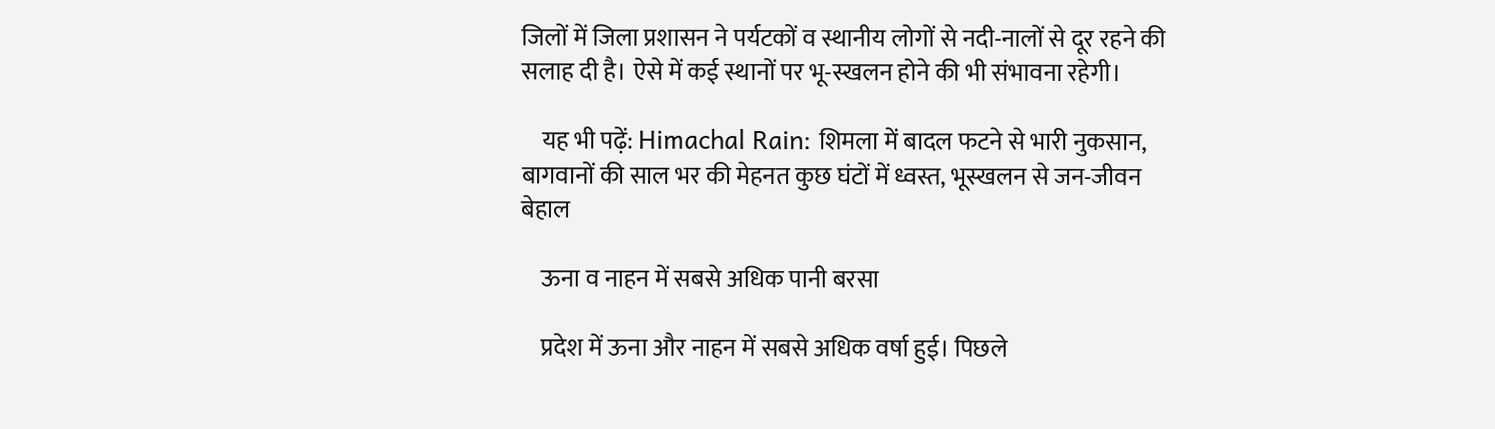जिलों में जिला प्रशासन ने पर्यटकों व स्थानीय लोगों से नदी-नालों से दूर रहने की सलाह दी है। ऐसे में कई स्थानों पर भू-स्खलन होने की भी संभावना रहेगी।

    यह भी पढ़ें: Himachal Rain: शिमला में बादल फटने से भारी नुकसान, बागवानों की साल भर की मेहनत कुछ घंटों में ध्वस्त, भूस्खलन से जन-जीवन बेहाल

    ऊना व नाहन में सबसे अधिक पानी बरसा

    प्रदेश में ऊना और नाहन में सबसे अधिक वर्षा हुई। पिछले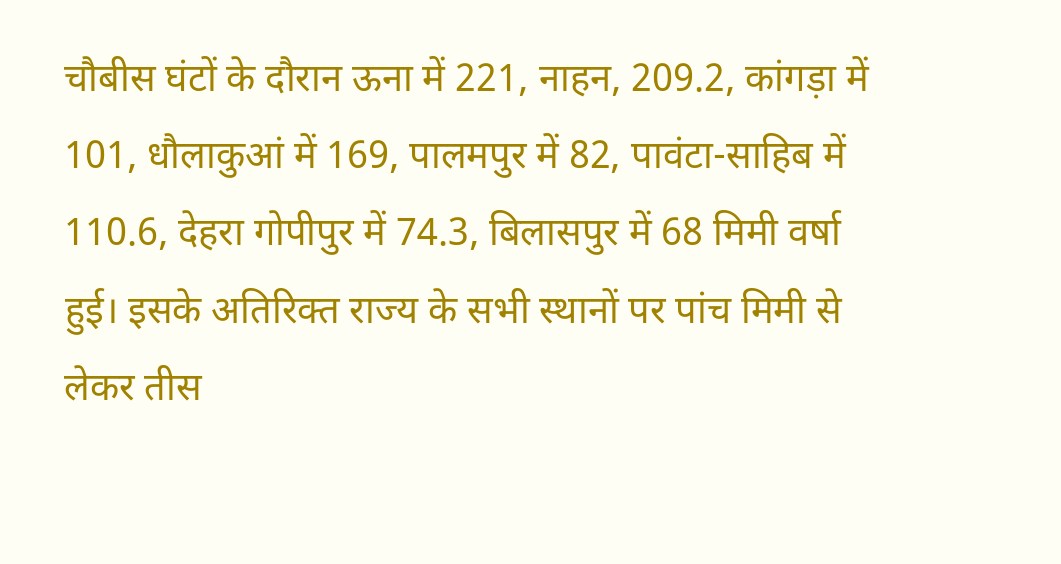चौबीस घंटों के दौरान ऊना में 221, नाहन, 209.2, कांगड़ा में 101, धौलाकुआं में 169, पालमपुर में 82, पावंटा-साहिब में 110.6, देहरा गोपीपुर में 74.3, बिलासपुर में 68 मिमी वर्षा हुई। इसके अतिरिक्त राज्य के सभी स्थानों पर पांच मिमी से लेकर तीस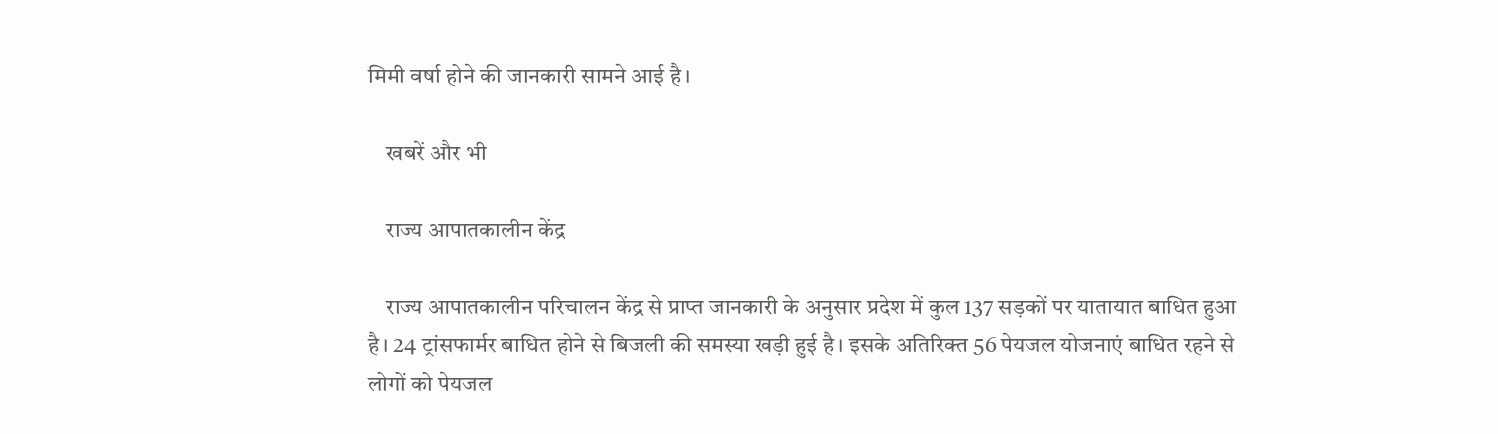मिमी वर्षा होने की जानकारी सामने आई है।

    खबरें और भी

    राज्य आपातकालीन केंद्र

    राज्य आपातकालीन परिचालन केंद्र से प्राप्त जानकारी के अनुसार प्रदेश में कुल 137 सड़कों पर यातायात बाधित हुआ है। 24 ट्रांसफार्मर बाधित होने से बिजली की समस्या खड़ी हुई है। इसके अतिरिक्त 56 पेयजल योजनाएं बाधित रहने से लोगों को पेयजल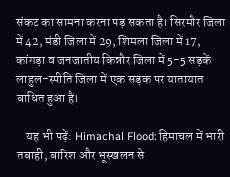संकट का सामना करना पड़ सकता है। सिरमौर जिला में 42, मंडी जिला में 29, शिमला जिला में 17, कांगड़ा व जनजातीय किन्नौर जिला में 5-5 सड़कें लाहुल-स्पीति जिला में एक सड़क पर यातायात बाधित हुआ है।

    यह भी पढ़ें: Himachal Flood: हिमाचल में भारी तबाही, बारिश और भूस्खलन से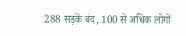288 सड़कें बंद, 100 से अधिक लोगों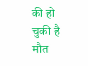की हो चुकी है मौत